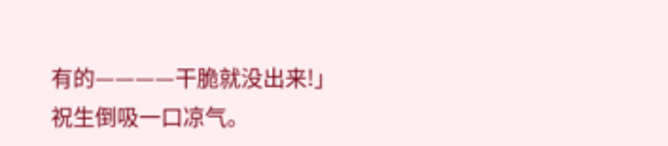有的————干脆就没出来!」
祝生倒吸一口凉气。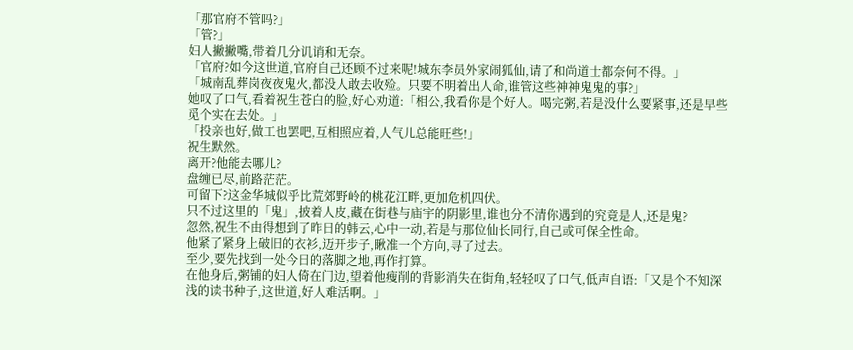「那官府不管吗?」
「管?」
妇人撇撇嘴,带着几分讥诮和无奈。
「官府?如今这世道,官府自己还顾不过来呢!城东李员外家闹狐仙,请了和尚道士都奈何不得。」
「城南乱葬岗夜夜鬼火,都没人敢去收殓。只要不明着出人命,谁管这些神神鬼鬼的事?」
她叹了口气,看着祝生苍白的脸,好心劝道:「相公,我看你是个好人。喝完粥,若是没什么要紧事,还是早些觅个实在去处。」
「投亲也好,做工也罢吧,互相照应着,人气儿总能旺些!」
祝生默然。
离开?他能去哪儿?
盘缠已尽,前路茫茫。
可留下?这金华城似乎比荒郊野岭的桃花江畔,更加危机四伏。
只不过这里的「鬼」,披着人皮,藏在街巷与庙宇的阴影里,谁也分不清你遇到的究竟是人,还是鬼?
忽然,祝生不由得想到了昨日的韩云,心中一动,若是与那位仙长同行,自己或可保全性命。
他紧了紧身上破旧的衣衫,迈开步子,瞅准一个方向,寻了过去。
至少,要先找到一处今日的落脚之地,再作打算。
在他身后,粥铺的妇人倚在门边,望着他瘦削的背影消失在街角,轻轻叹了口气,低声自语:「又是个不知深浅的读书种子,这世道,好人难活啊。」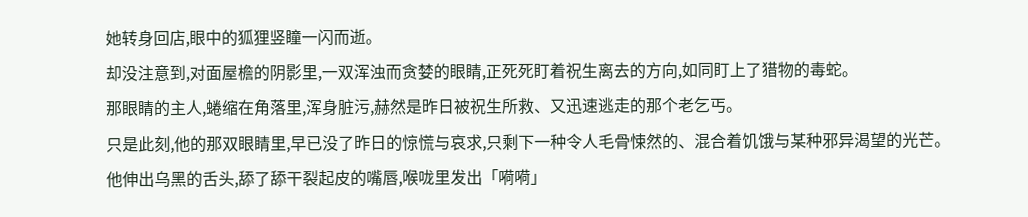她转身回店,眼中的狐狸竖瞳一闪而逝。
却没注意到,对面屋檐的阴影里,一双浑浊而贪婪的眼睛,正死死盯着祝生离去的方向,如同盯上了猎物的毒蛇。
那眼睛的主人,蜷缩在角落里,浑身脏污,赫然是昨日被祝生所救、又迅速逃走的那个老乞丐。
只是此刻,他的那双眼睛里,早已没了昨日的惊慌与哀求,只剩下一种令人毛骨悚然的、混合着饥饿与某种邪异渴望的光芒。
他伸出乌黑的舌头,舔了舔干裂起皮的嘴唇,喉咙里发出「嗬嗬」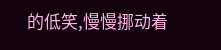的低笑,慢慢挪动着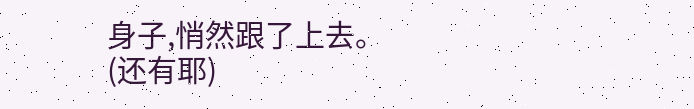身子,悄然跟了上去。
(还有耶)